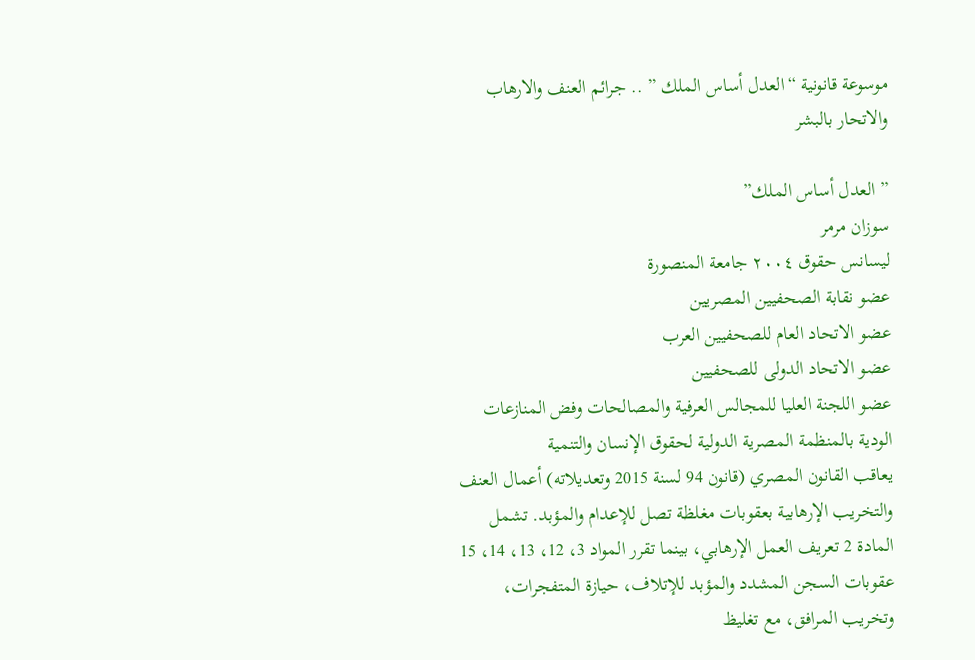موسوعة قانونية “العدل أساس الملك ” .. جرائم العنف والارهاب والاتحار بالبشر

” العدل أساس الملك”
سوزان مرمر
ليسانس حقوق ٢٠٠٤ جامعة المنصورة
عضو نقابة الصحفيين المصريين
عضو الاتحاد العام للصحفيين العرب
عضو الاتحاد الدولى للصحفيين
عضو اللجنة العليا للمجالس العرفية والمصالحات وفض المنازعات الودية بالمنظمة المصرية الدولية لحقوق الإنسان والتنمية
يعاقب القانون المصري (قانون 94 لسنة 2015 وتعديلاته) أعمال العنف والتخريب الإرهابية بعقوبات مغلظة تصل للإعدام والمؤبد. تشمل المادة 2 تعريف العمل الإرهابي، بينما تقرر المواد 3، 12، 13، 14، 15 عقوبات السجن المشدد والمؤبد للإتلاف، حيازة المتفجرات، وتخريب المرافق، مع تغليظ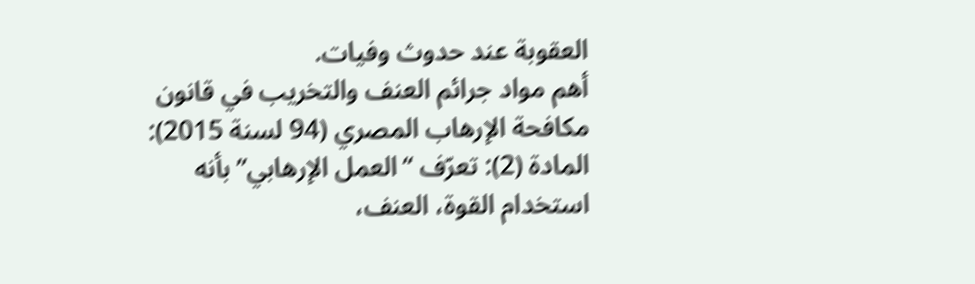العقوبة عند حدوث وفيات.
أهم مواد جرائم العنف والتخريب في قانون مكافحة الإرهاب المصري (94 لسنة 2015):
المادة (2): تعرّف “العمل الإرهابي” بأنه استخدام القوة، العنف،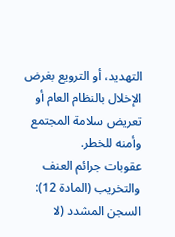التهديد، أو الترويع بغرض الإخلال بالنظام العام أو تعريض سلامة المجتمع وأمنه للخطر.
عقوبات جرائم العنف والتخريب (المادة 12):
السجن المشدد (لا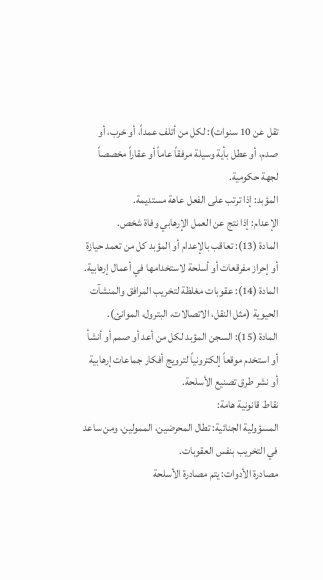تقل عن 10 سنوات): لكل من أتلف عمداً، أو خرب، أو صدم، أو عطل بأية وسيلة مرفقاً عاماً أو عقاراً مخصصاً لجهة حكومية.
المؤبد: إذا ترتب على الفعل عاهة مستديمة.
الإعدام: إذا نتج عن العمل الإرهابي وفاة شخص.
المادة (13): تعاقب بالإعدام أو المؤبد كل من تعمد حيازة أو إحراز مفرقعات أو أسلحة لاستخدامها في أعمال إرهابية.
المادة (14): عقوبات مغلظة لتخريب المرافق والمنشآت الحيوية (مثل النقل، الاتصالات، البترول، الموانئ).
المادة (15): السجن المؤبد لكل من أعد أو صمم أو أنشأ أو استخدم موقعاً إلكترونياً لترويج أفكار جماعات إرهابية أو نشر طرق تصنيع الأسلحة.
نقاط قانونية هامة:
المسؤولية الجنائية: تطال المحرضين، الممولين، ومن ساعد في التخريب بنفس العقوبات.
مصادرة الأدوات: يتم مصادرة الأسلحة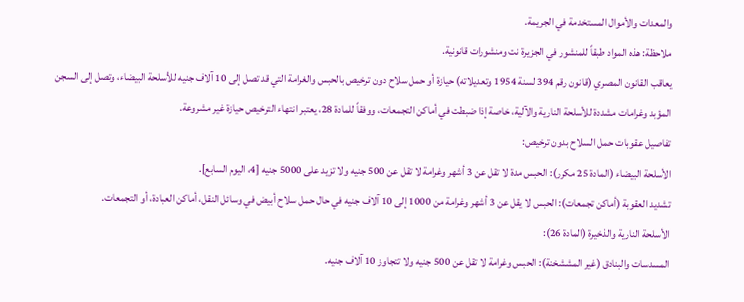والمعدات والأموال المستخدمة في الجريمة.
ملاحظة: هذه المواد طبقاً للمنشور في الجزيرة نت ومنشورات قانونية.
يعاقب القانون المصري (قانون رقم 394 لسنة 1954 وتعديلاته) حيازة أو حمل سلاح دون ترخيص بالحبس والغرامة التي قد تصل إلى 10 آلاف جنيه للأسلحة البيضاء، وتصل إلى السجن المؤبد وغرامات مشددة للأسلحة النارية والآلية، خاصة إذا ضبطت في أماكن التجمعات، ووفقاً للمادة 28، يعتبر انتهاء الترخيص حيازة غير مشروعة.
تفاصيل عقوبات حمل السلاح بدون ترخيص:
الأسلحة البيضاء (المادة 25 مكرر): الحبس مدة لا تقل عن 3 أشهر وغرامة لا تقل عن 500 جنيه ولا تزيد على 5000 جنيه [4، اليوم السابع].
تشديد العقوبة (أماكن تجمعات): الحبس لا يقل عن 3 أشهر وغرامة من 1000 إلى 10 آلاف جنيه في حال حمل سلاح أبيض في وسائل النقل، أماكن العبادة، أو التجمعات.
الأسلحة النارية والذخيرة (المادة 26):
المسدسات والبنادق (غير المششخنة): الحبس وغرامة لا تقل عن 500 جنيه ولا تتجاوز 10 آلاف جنيه.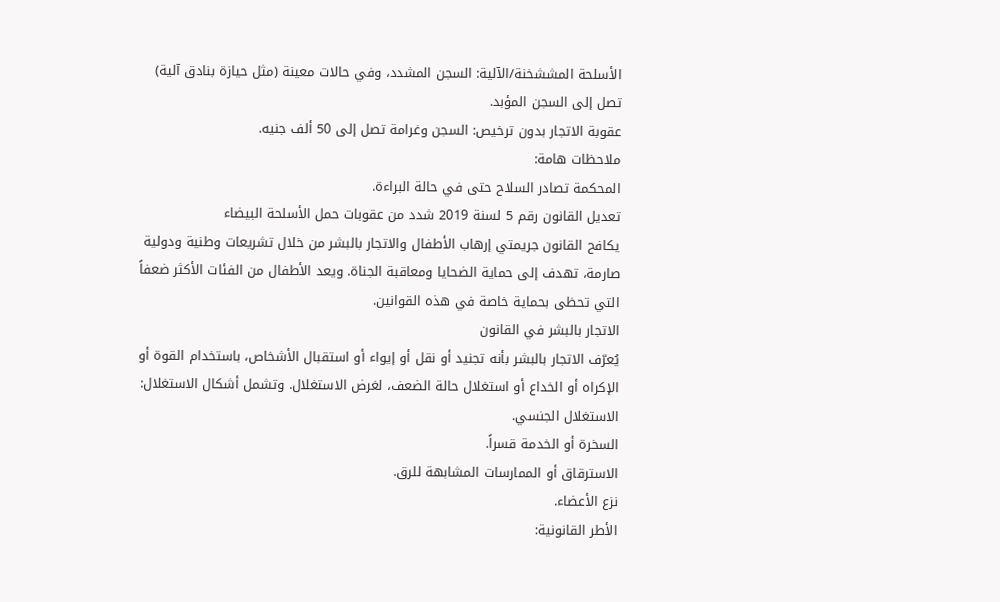الأسلحة المششخنة/الآلية: السجن المشدد، وفي حالات معينة (مثل حيازة بنادق آلية) تصل إلى السجن المؤبد.
عقوبة الاتجار بدون ترخيص: السجن وغرامة تصل إلى 50 ألف جنيه.
ملاحظات هامة:
المحكمة تصادر السلاح حتى في حالة البراءة.
تعديل القانون رقم 5 لسنة 2019 شدد من عقوبات حمل الأسلحة البيضاء
يكافح القانون جريمتي إرهاب الأطفال والاتجار بالبشر من خلال تشريعات وطنية ودولية صارمة، تهدف إلى حماية الضحايا ومعاقبة الجناة. ويعد الأطفال من الفئات الأكثر ضعفاً التي تحظى بحماية خاصة في هذه القوانين.
الاتجار بالبشر في القانون
يُعرّف الاتجار بالبشر بأنه تجنيد أو نقل أو إيواء أو استقبال الأشخاص، باستخدام القوة أو الإكراه أو الخداع أو استغلال حالة الضعف، لغرض الاستغلال. وتشمل أشكال الاستغلال:
الاستغلال الجنسي.
السخرة أو الخدمة قسراً.
الاسترقاق أو الممارسات المشابهة للرق.
نزع الأعضاء.
الأطر القانونية: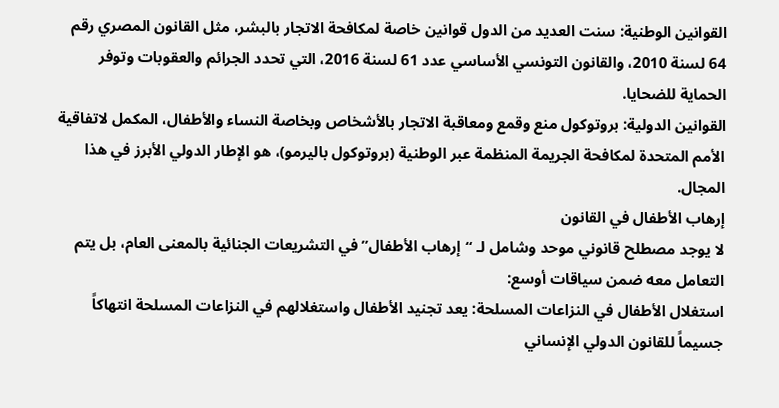القوانين الوطنية: سنت العديد من الدول قوانين خاصة لمكافحة الاتجار بالبشر، مثل القانون المصري رقم 64 لسنة 2010، والقانون التونسي الأساسي عدد 61 لسنة 2016، التي تحدد الجرائم والعقوبات وتوفر الحماية للضحايا.
القوانين الدولية: بروتوكول منع وقمع ومعاقبة الاتجار بالأشخاص وبخاصة النساء والأطفال، المكمل لاتفاقية الأمم المتحدة لمكافحة الجريمة المنظمة عبر الوطنية (بروتوكول باليرمو)، هو الإطار الدولي الأبرز في هذا المجال.
إرهاب الأطفال في القانون
لا يوجد مصطلح قانوني موحد وشامل لـ “إرهاب الأطفال” في التشريعات الجنائية بالمعنى العام، بل يتم التعامل معه ضمن سياقات أوسع:
استغلال الأطفال في النزاعات المسلحة: يعد تجنيد الأطفال واستغلالهم في النزاعات المسلحة انتهاكاً جسيماً للقانون الدولي الإنساني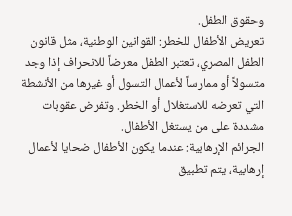وحقوق الطفل.
تعريض الأطفال للخطر: القوانين الوطنية، مثل قانون الطفل المصري، تعتبر الطفل معرضاً للانحراف إذا وجد متسولاً أو ممارساً لأعمال التسول أو غيرها من الأنشطة التي تعرضه للاستغلال أو الخطر. وتفرض عقوبات مشددة على من يستغل الأطفال.
الجرائم الإرهابية: عندما يكون الأطفال ضحايا لأعمال إرهابية، يتم تطبيق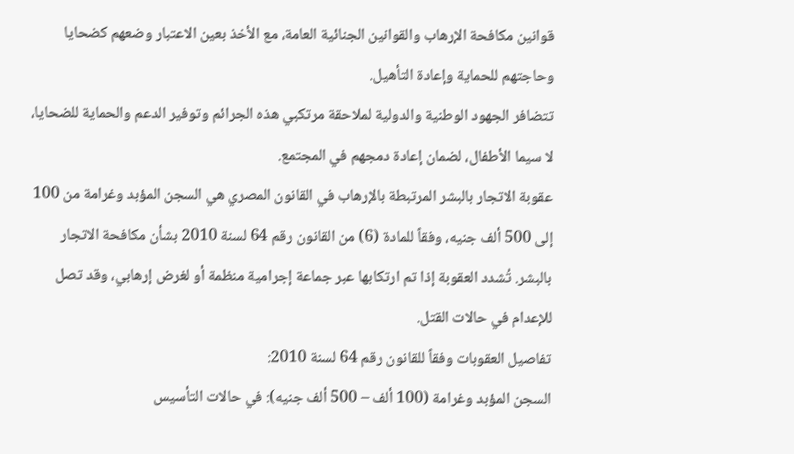قوانين مكافحة الإرهاب والقوانين الجنائية العامة، مع الأخذ بعين الاعتبار وضعهم كضحايا وحاجتهم للحماية وإعادة التأهيل.
تتضافر الجهود الوطنية والدولية لملاحقة مرتكبي هذه الجرائم وتوفير الدعم والحماية للضحايا، لا سيما الأطفال، لضمان إعادة دمجهم في المجتمع.
عقوبة الاتجار بالبشر المرتبطة بالإرهاب في القانون المصري هي السجن المؤبد وغرامة من 100 إلى 500 ألف جنيه، وفقاً للمادة (6) من القانون رقم 64 لسنة 2010 بشأن مكافحة الاتجار بالبشر. تُشدد العقوبة إذا تم ارتكابها عبر جماعة إجرامية منظمة أو لغرض إرهابي، وقد تصل للإعدام في حالات القتل.
تفاصيل العقوبات وفقاً للقانون رقم 64 لسنة 2010:
السجن المؤبد وغرامة (100 ألف – 500 ألف جنيه): في حالات التأسيس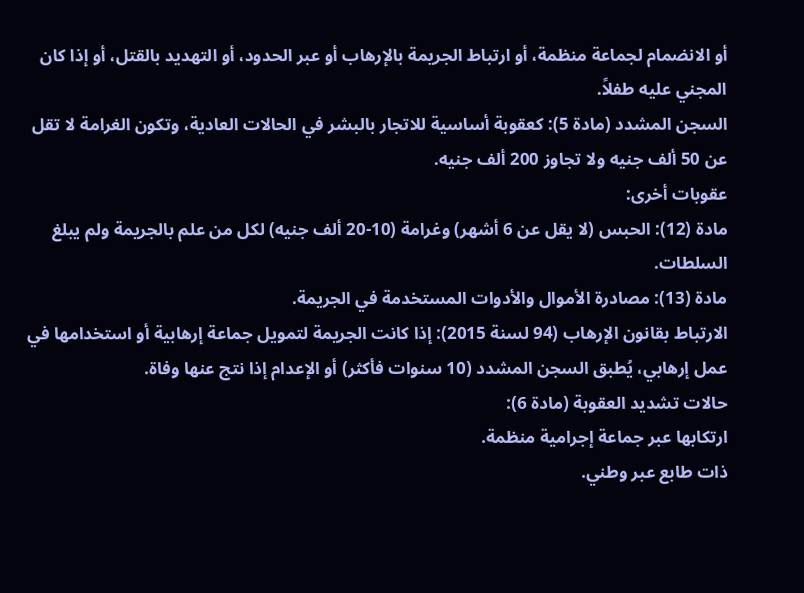أو الانضمام لجماعة منظمة، أو ارتباط الجريمة بالإرهاب أو عبر الحدود، أو التهديد بالقتل، أو إذا كان المجني عليه طفلاً.
السجن المشدد (مادة 5): كعقوبة أساسية للاتجار بالبشر في الحالات العادية، وتكون الغرامة لا تقل عن 50 ألف جنيه ولا تجاوز 200 ألف جنيه.
عقوبات أخرى:
مادة (12): الحبس (لا يقل عن 6 أشهر) وغرامة (10-20 ألف جنيه) لكل من علم بالجريمة ولم يبلغ السلطات.
مادة (13): مصادرة الأموال والأدوات المستخدمة في الجريمة.
الارتباط بقانون الإرهاب (94 لسنة 2015): إذا كانت الجريمة لتمويل جماعة إرهابية أو استخدامها في عمل إرهابي، يُطبق السجن المشدد (10 سنوات فأكثر) أو الإعدام إذا نتج عنها وفاة.
حالات تشديد العقوبة (مادة 6):
ارتكابها عبر جماعة إجرامية منظمة.
ذات طابع عبر وطني.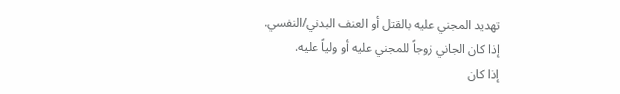تهديد المجني عليه بالقتل أو العنف البدني/النفسي.
إذا كان الجاني زوجاً للمجني عليه أو ولياً عليه.
إذا كان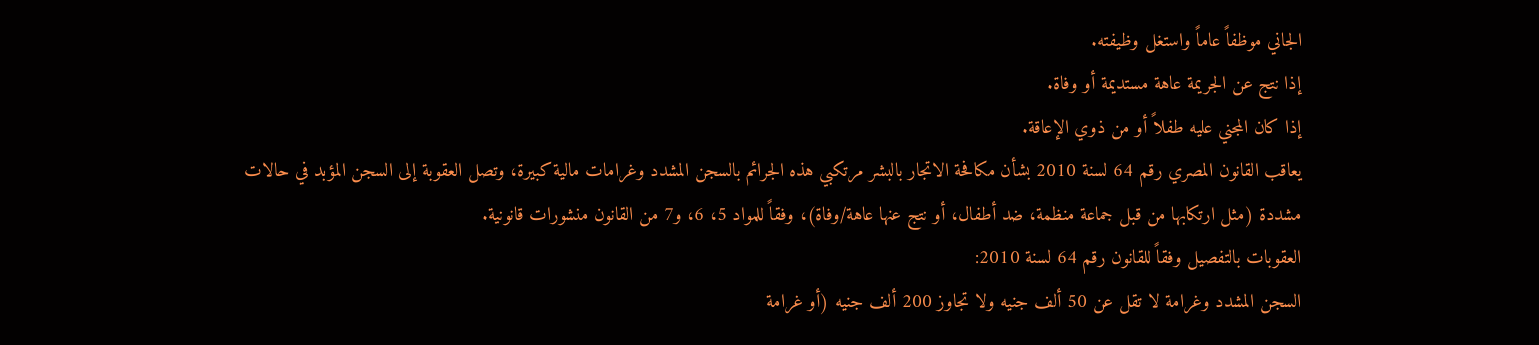الجاني موظفاً عاماً واستغل وظيفته.
إذا نتج عن الجريمة عاهة مستديمة أو وفاة.
إذا كان المجني عليه طفلاً أو من ذوي الإعاقة.
يعاقب القانون المصري رقم 64 لسنة 2010 بشأن مكافحة الاتجار بالبشر مرتكبي هذه الجرائم بالسجن المشدد وغرامات مالية كبيرة، وتصل العقوبة إلى السجن المؤبد في حالات مشددة (مثل ارتكابها من قبل جماعة منظمة، ضد أطفال، أو نتج عنها عاهة/وفاة)، وفقاً للمواد 5، 6، و7 من القانون منشورات قانونية.
العقوبات بالتفصيل وفقاً للقانون رقم 64 لسنة 2010:
السجن المشدد وغرامة لا تقل عن 50 ألف جنيه ولا تجاوز 200 ألف جنيه (أو غرامة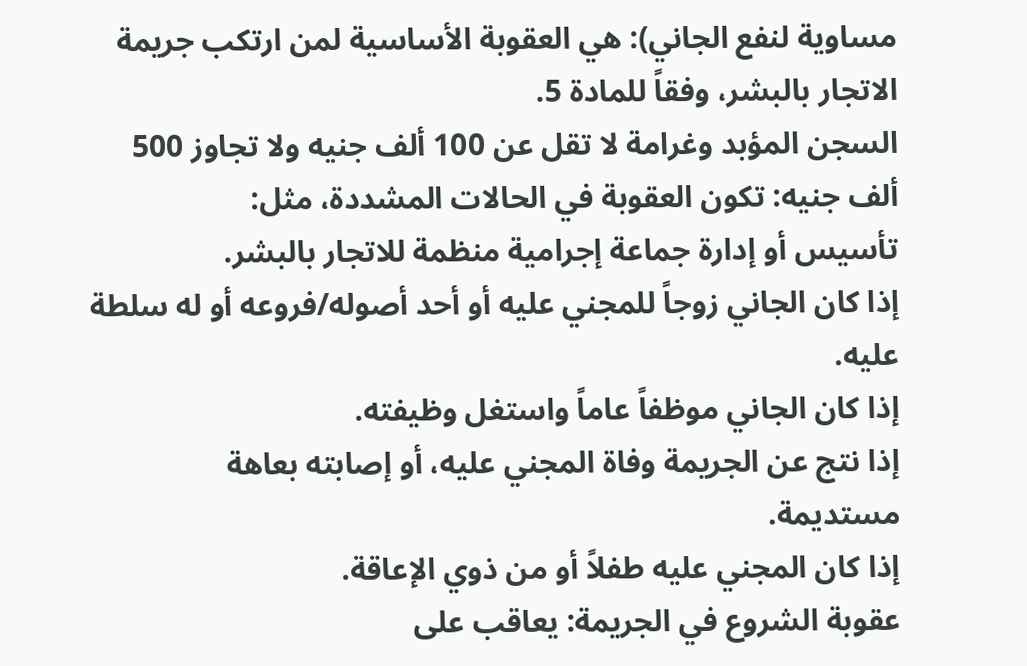مساوية لنفع الجاني): هي العقوبة الأساسية لمن ارتكب جريمة الاتجار بالبشر، وفقاً للمادة 5.
السجن المؤبد وغرامة لا تقل عن 100 ألف جنيه ولا تجاوز 500 ألف جنيه: تكون العقوبة في الحالات المشددة، مثل:
تأسيس أو إدارة جماعة إجرامية منظمة للاتجار بالبشر.
إذا كان الجاني زوجاً للمجني عليه أو أحد أصوله/فروعه أو له سلطة عليه.
إذا كان الجاني موظفاً عاماً واستغل وظيفته.
إذا نتج عن الجريمة وفاة المجني عليه، أو إصابته بعاهة مستديمة.
إذا كان المجني عليه طفلاً أو من ذوي الإعاقة.
عقوبة الشروع في الجريمة: يعاقب على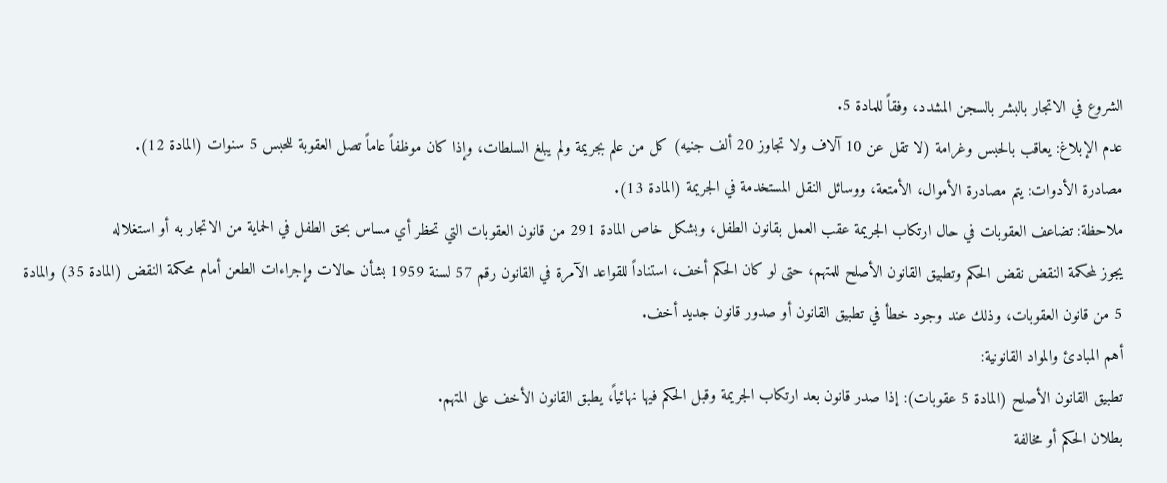الشروع في الاتجار بالبشر بالسجن المشدد، وفقاً للمادة 5.
عدم الإبلاغ: يعاقب بالحبس وغرامة (لا تقل عن 10 آلاف ولا تجاوز 20 ألف جنيه) كل من علم بجريمة ولم يبلغ السلطات، وإذا كان موظفاً عاماً تصل العقوبة للحبس 5 سنوات (المادة 12).
مصادرة الأدوات: يتم مصادرة الأموال، الأمتعة، ووسائل النقل المستخدمة في الجريمة (المادة 13).
ملاحظة: تضاعف العقوبات في حال ارتكاب الجريمة عقب العمل بقانون الطفل، وبشكل خاص المادة 291 من قانون العقوبات التي تحظر أي مساس بحق الطفل في الحماية من الاتجار به أو استغلاله
يجوز لمحكمة النقض نقض الحكم وتطبيق القانون الأصلح للمتهم، حتى لو كان الحكم أخف، استناداً للقواعد الآمرة في القانون رقم 57 لسنة 1959 بشأن حالات وإجراءات الطعن أمام محكمة النقض (المادة 35) والمادة 5 من قانون العقوبات، وذلك عند وجود خطأ في تطبيق القانون أو صدور قانون جديد أخف.
أهم المبادئ والمواد القانونية:
تطبيق القانون الأصلح (المادة 5 عقوبات): إذا صدر قانون بعد ارتكاب الجريمة وقبل الحكم فيها نهائياً، يطبق القانون الأخف على المتهم.
بطلان الحكم أو مخالفة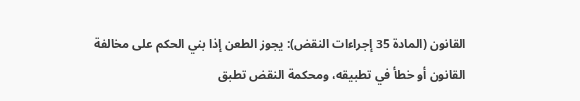القانون (المادة 35 إجراءات النقض): يجوز الطعن إذا بني الحكم على مخالفة القانون أو خطأ في تطبيقه، ومحكمة النقض تطبق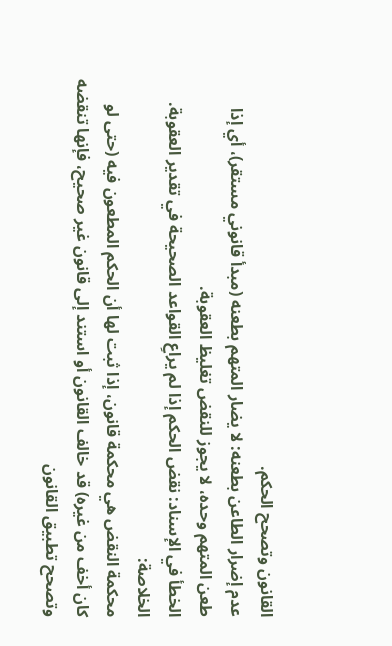القانون وتصحح الحكم.
عدم إضرار الطاعن بطعنه: لا يضار المتهم بطعنه (مبدأ قانوني مستقر)، أي إذا طعن المتهم وحده، لا يجوز للنقض تغليظ العقوبة.
الخطأ في الإسناد: نقض الحكم إذا لم يراعِ القواعد الصحيحة في تقدير العقوبة.
الخلاصة:
محكمة النقض هي محكمة قانون، إذا ثبت لها أن الحكم المطعون فيه (حتى لو كان أخف من غيره) قد خالف القانون أو استند إلى قانون غير صحيح، فإنها تنقضه وتصحح تطبيق القانون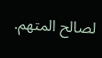لصالح المتهم.